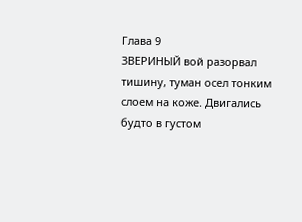Глава 9
ЗВЕРИНЫЙ вой разорвал тишину, туман осел тонким слоем на коже. Двигались будто в густом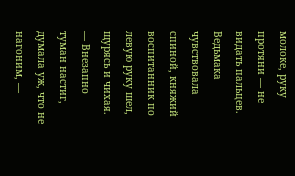молоке, руку протяни — не видать пальцев.
Ведьмака чувствовала спиной, княжий воспитанник по левую руку шел, щурясь и чихая.
— Внезапно туман настиг, думала уж, что не нагоним, —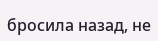бросила назад, не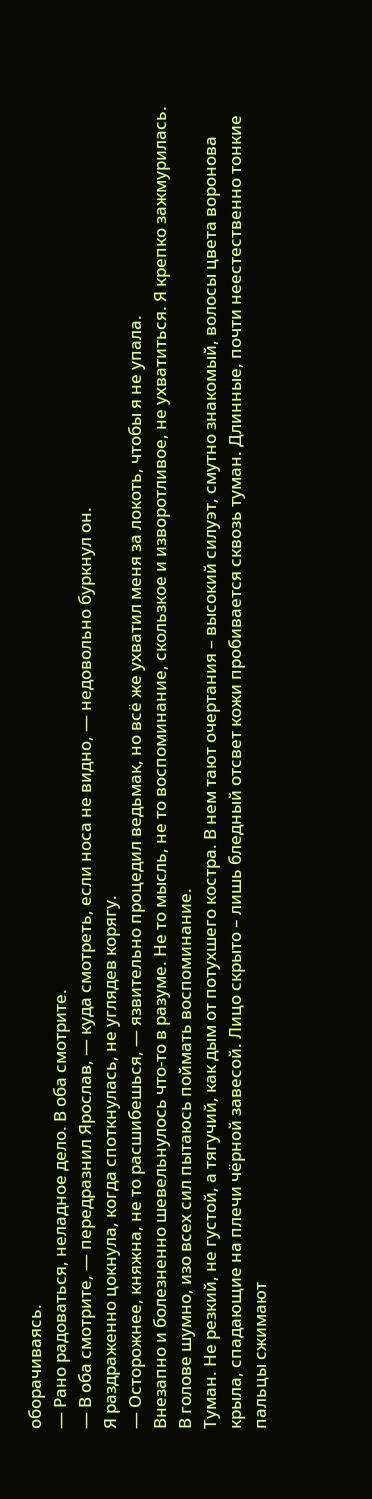оборачиваясь.
— Рано радоваться, неладное дело. В оба смотрите.
— В оба смотрите, — передразнил Ярослав, — куда смотреть, если носа не видно, — недовольно буркнул он.
Я раздраженно цокнула, когда споткнулась, не углядев корягу.
— Осторожнее, княжна, не то расшибешься, — язвительно процедил ведьмак, но всё же ухватил меня за локоть, чтобы я не упала.
Внезапно и болезненно шевельнулось что-то в разуме. Не то мысль, не то воспоминание, скользкое и изворотливое, не ухватиться. Я крепко зажмурилась.
В голове шумно, изо всех сил пытаюсь поймать воспоминание.
Туман. Не резкий, не густой, а тягучий, как дым от потухшего костра. В нем тают очертания – высокий силуэт, смутно знакомый, волосы цвета воронова крыла, спадающие на плечи чёрной завесой. Лицо скрыто – лишь бледный отсвет кожи пробивается сквозь туман. Длинные, почти неестественно тонкие пальцы сжимают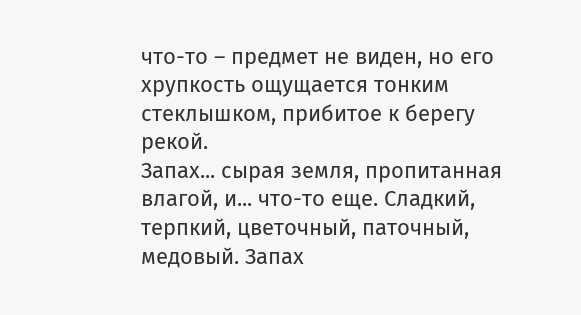что-то – предмет не виден, но его хрупкость ощущается тонким стеклышком, прибитое к берегу рекой.
Запах... сырая земля, пропитанная влагой, и... что-то еще. Сладкий, терпкий, цветочный, паточный, медовый. Запах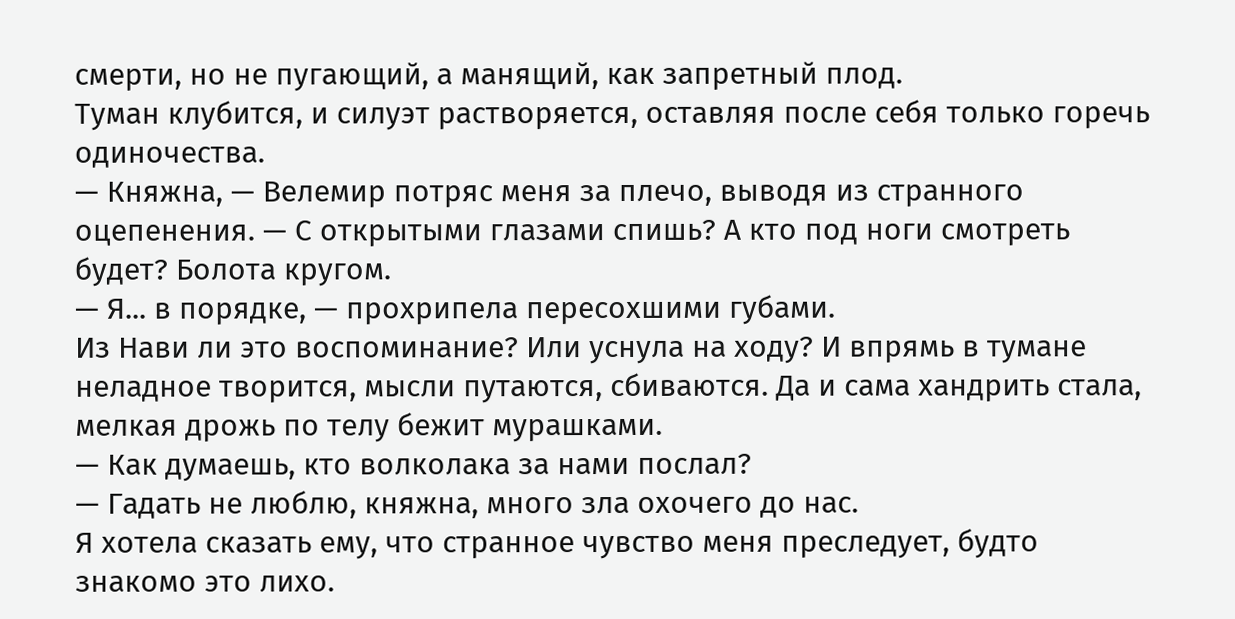смерти, но не пугающий, а манящий, как запретный плод.
Туман клубится, и силуэт растворяется, оставляя после себя только горечь одиночества.
— Княжна, — Велемир потряс меня за плечо, выводя из странного оцепенения. — С открытыми глазами спишь? А кто под ноги смотреть будет? Болота кругом.
— Я... в порядке, — прохрипела пересохшими губами.
Из Нави ли это воспоминание? Или уснула на ходу? И впрямь в тумане неладное творится, мысли путаются, сбиваются. Да и сама хандрить стала, мелкая дрожь по телу бежит мурашками.
— Как думаешь, кто волколака за нами послал?
— Гадать не люблю, княжна, много зла охочего до нас.
Я хотела сказать ему, что странное чувство меня преследует, будто знакомо это лихо.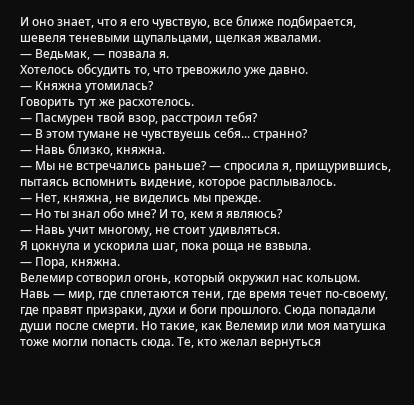И оно знает, что я его чувствую, все ближе подбирается, шевеля теневыми щупальцами, щелкая жвалами.
— Ведьмак, — позвала я.
Хотелось обсудить то, что тревожило уже давно.
— Княжна утомилась?
Говорить тут же расхотелось.
— Пасмурен твой взор, расстроил тебя?
— В этом тумане не чувствуешь себя... странно?
— Навь близко, княжна.
— Мы не встречались раньше? — спросила я, прищурившись, пытаясь вспомнить видение, которое расплывалось.
— Нет, княжна, не виделись мы прежде.
— Но ты знал обо мне? И то, кем я являюсь?
— Навь учит многому, не стоит удивляться.
Я цокнула и ускорила шаг, пока роща не взвыла.
— Пора, княжна.
Велемир сотворил огонь, который окружил нас кольцом.
Навь — мир, где сплетаются тени, где время течет по-своему, где правят призраки, духи и боги прошлого. Сюда попадали души после смерти. Но такие, как Велемир или моя матушка тоже могли попасть сюда. Те, кто желал вернуться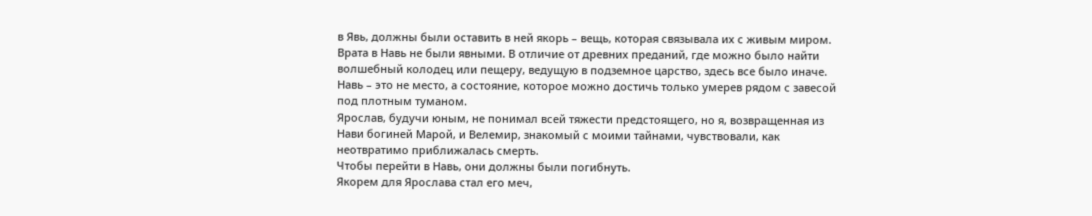в Явь, должны были оставить в ней якорь – вещь, которая связывала их с живым миром.
Врата в Навь не были явными. В отличие от древних преданий, где можно было найти волшебный колодец или пещеру, ведущую в подземное царство, здесь все было иначе. Навь – это не место, а состояние, которое можно достичь только умерев рядом с завесой под плотным туманом.
Ярослав, будучи юным, не понимал всей тяжести предстоящего, но я, возвращенная из Нави богиней Марой, и Велемир, знакомый с моими тайнами, чувствовали, как неотвратимо приближалась смерть.
Чтобы перейти в Навь, они должны были погибнуть.
Якорем для Ярослава стал его меч,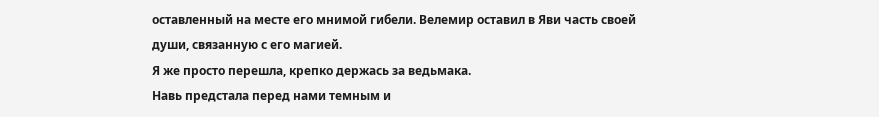оставленный на месте его мнимой гибели. Велемир оставил в Яви часть своей души, связанную с его магией.
Я же просто перешла, крепко держась за ведьмака.
Навь предстала перед нами темным и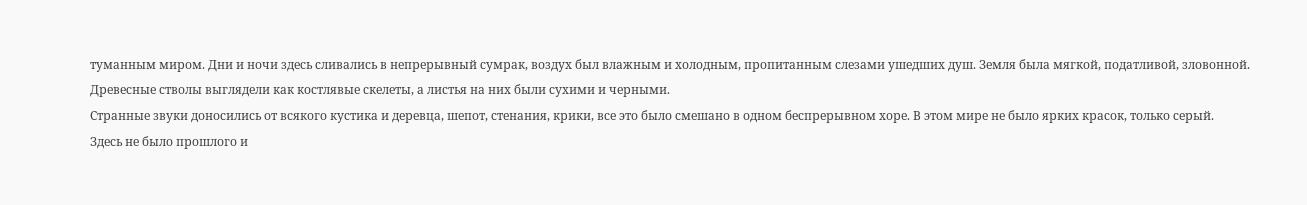туманным миром. Дни и ночи здесь сливались в непрерывный сумрак, воздух был влажным и холодным, пропитанным слезами ушедших душ. Земля была мягкой, податливой, зловонной. Древесные стволы выглядели как костлявые скелеты, а листья на них были сухими и черными.
Странные звуки доносились от всякого кустика и деревца, шепот, стенания, крики, все это было смешано в одном беспрерывном хоре. В этом мире не было ярких красок, только серый.
Здесь не было прошлого и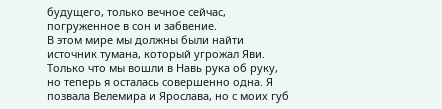будущего, только вечное сейчас, погруженное в сон и забвение.
В этом мире мы должны были найти источник тумана, который угрожал Яви.
Только что мы вошли в Навь рука об руку, но теперь я осталась совершенно одна. Я позвала Велемира и Ярослава, но с моих губ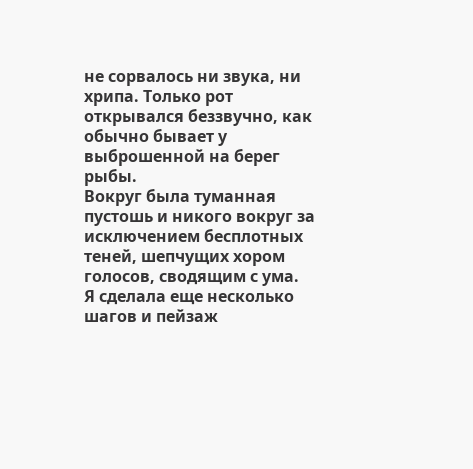не сорвалось ни звука, ни хрипа. Только рот открывался беззвучно, как обычно бывает у выброшенной на берег рыбы.
Вокруг была туманная пустошь и никого вокруг за исключением бесплотных теней, шепчущих хором голосов, сводящим с ума.
Я сделала еще несколько шагов и пейзаж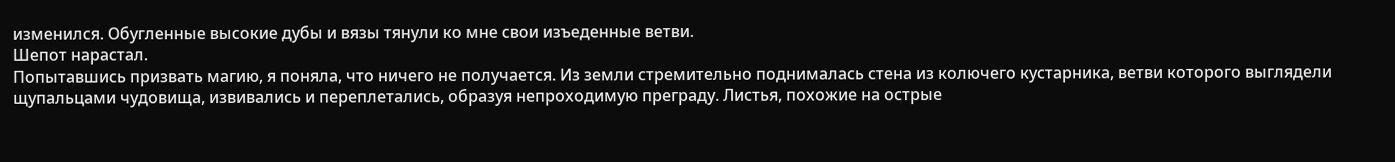изменился. Обугленные высокие дубы и вязы тянули ко мне свои изъеденные ветви.
Шепот нарастал.
Попытавшись призвать магию, я поняла, что ничего не получается. Из земли стремительно поднималась стена из колючего кустарника, ветви которого выглядели щупальцами чудовища, извивались и переплетались, образуя непроходимую преграду. Листья, похожие на острые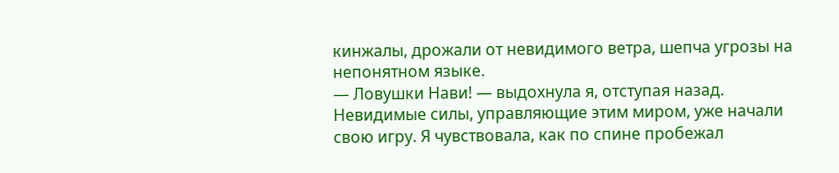кинжалы, дрожали от невидимого ветра, шепча угрозы на непонятном языке.
— Ловушки Нави! — выдохнула я, отступая назад. Невидимые силы, управляющие этим миром, уже начали свою игру. Я чувствовала, как по спине пробежал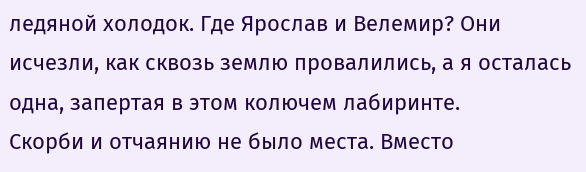ледяной холодок. Где Ярослав и Велемир? Они исчезли, как сквозь землю провалились, а я осталась одна, запертая в этом колючем лабиринте.
Скорби и отчаянию не было места. Вместо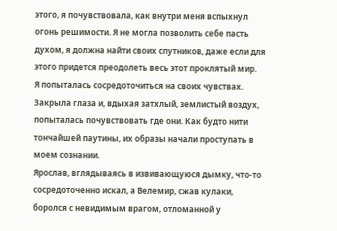этого, я почувствовала, как внутри меня вспыхнул огонь решимости. Я не могла позволить себе пасть духом, я должна найти своих спутников, даже если для этого придется преодолеть весь этот проклятый мир.
Я попыталась сосредоточиться на своих чувствах. Закрыла глаза и, вдыхая затхлый, землистый воздух, попыталась почувствовать где они. Как будто нити тончайшей паутины, их образы начали проступать в моем сознании.
Ярослав, вглядываясь в извивающуюся дымку, что-то сосредоточенно искал, а Велемир, сжав кулаки, боролся с невидимым врагом, отломанной у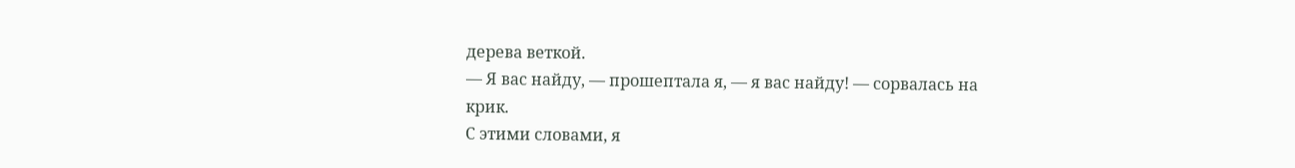дерева веткой.
— Я вас найду, — прошептала я, — я вас найду! — сорвалась на крик.
С этими словами, я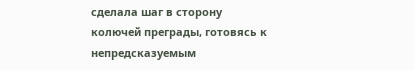сделала шаг в сторону колючей преграды, готовясь к непредсказуемым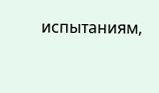испытаниям,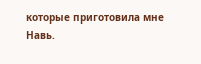которые приготовила мне Навь.